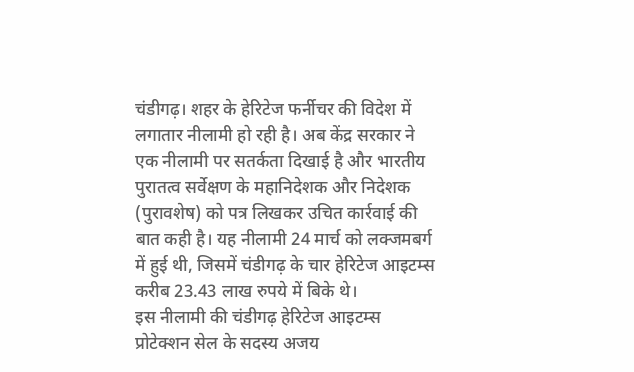चंडीगढ़। शहर के हेरिटेज फर्नीचर की विदेश में लगातार नीलामी हो रही है। अब केंद्र सरकार ने एक नीलामी पर सतर्कता दिखाई है और भारतीय पुरातत्व सर्वेक्षण के महानिदेशक और निदेशक (पुरावशेष) को पत्र लिखकर उचित कार्रवाई की बात कही है। यह नीलामी 24 मार्च को लक्जमबर्ग में हुई थी, जिसमें चंडीगढ़ के चार हेरिटेज आइटम्स करीब 23.43 लाख रुपये में बिके थे।
इस नीलामी की चंडीगढ़ हेरिटेज आइटम्स प्रोटेक्शन सेल के सदस्य अजय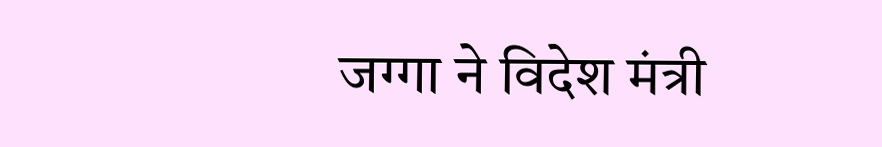जग्गा ने विदेश मंत्री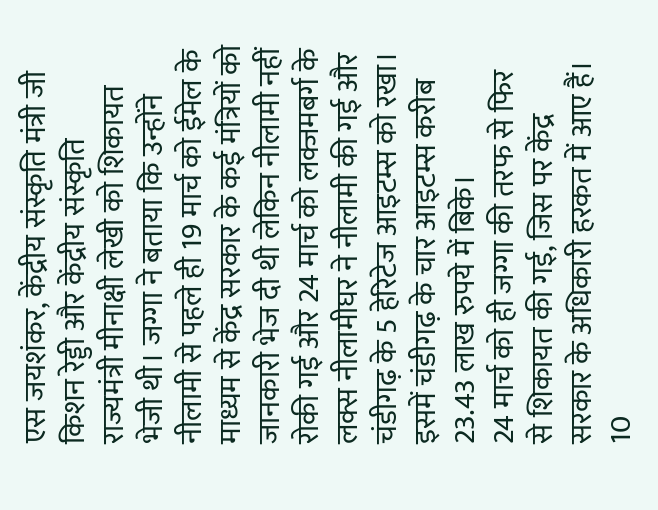एस जयशंकर, केंद्रीय संस्कृति मंत्री जी किशन रेड्डी और केंद्रीय संस्कृति राज्यमंत्री मीनाक्षी लेखी को शिकायत भेजी थी। जग्गा ने बताया कि उन्होंने नीलामी से पहले ही 19 मार्च को ईमेल के माध्यम से केंद्र सरकार के कई मंत्रियों को जानकारी भेज दी थी लेकिन नीलामी नहीं रोकी गई और 24 मार्च को लक्जमबर्ग के लक्स नीलामीघर ने नीलामी की गई और चंडीगढ़ के 5 हेरिटेज आइटम्स को रखा। इसमें चंडीगढ़ के चार आइटम्स करीब 23.43 लाख रुपये में बिके।
24 मार्च को ही जग्गा की तरफ से फिर से शिकायत की गई, जिस पर केंद्र सरकार के अधिकारी हरकत में आए हैं। 10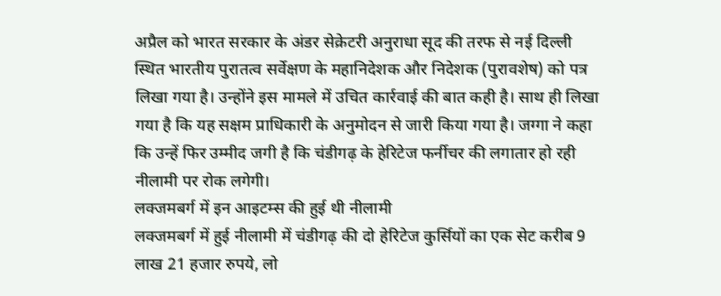अप्रैल को भारत सरकार के अंडर सेक्रेटरी अनुराधा सूद की तरफ से नई दिल्ली स्थित भारतीय पुरातत्व सर्वेक्षण के महानिदेशक और निदेशक (पुरावशेष) को पत्र लिखा गया है। उन्होंने इस मामले में उचित कार्रवाई की बात कही है। साथ ही लिखा गया है कि यह सक्षम प्राधिकारी के अनुमोदन से जारी किया गया है। जग्गा ने कहा कि उन्हें फिर उम्मीद जगी है कि चंडीगढ़ के हेरिटेज फर्नीचर की लगातार हो रही नीलामी पर रोक लगेगी।
लक्जमबर्ग में इन आइटम्स की हुई थी नीलामी
लक्जमबर्ग में हुई नीलामी में चंडीगढ़ की दो हेरिटेज कुर्सियों का एक सेट करीब 9 लाख 21 हजार रुपये, लो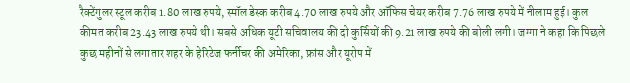रैक्टेंगुलर स्टूल करीब 1.80 लाख रुपये, स्मॉल डेस्क करीब 4.70 लाख रुपये और ऑफिस चेयर करीब 7.76 लाख रुपये में नीलाम हुई। कुल कीमत करीब 23.43 लाख रुपये थी। सबसे अधिक यूटी सचिवालय की दो कुर्सियों की 9.21 लाख रुपये की बोली लगी। जग्गा ने कहा कि पिछले कुछ महीनों से लगातार शहर के हेरिटेज फर्नीचर की अमेरिका, फ्रांस और यूरोप में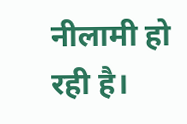नीलामी हो रही है।